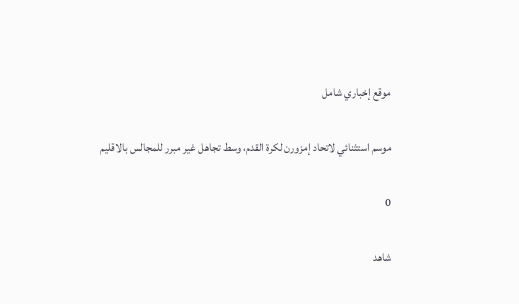موقع إخباري شامل

موسم استثنائي لاتحاد إمزورن لكرة القدم، وسط تجاهل غير مبرر للمجالس بالاقليم

0

شاهد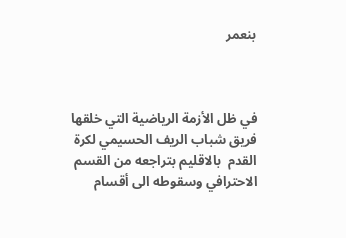بنعمر



في ظل الأزمة الرياضية التي خلقها فريق شباب الريف الحسيمي لكرة القدم  بالاقليم بتراجعه من القسم الاحترافي وسقوطه الى أقسام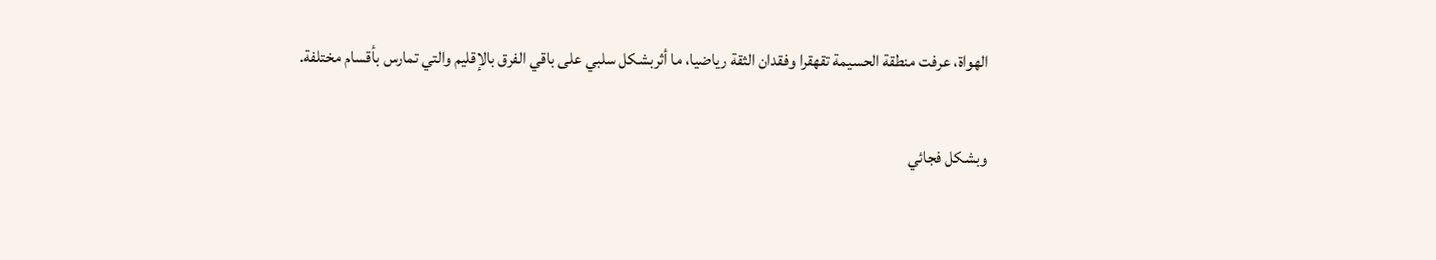الهواة، عرفت منطقة الحسيمة تقهقرا وفقدان الثقة رياضيا، ما أثربشكل سلبي على باقي الفرق بالإقليم والتي تمارس بأقسام مختلفة.

وبشكل فجائي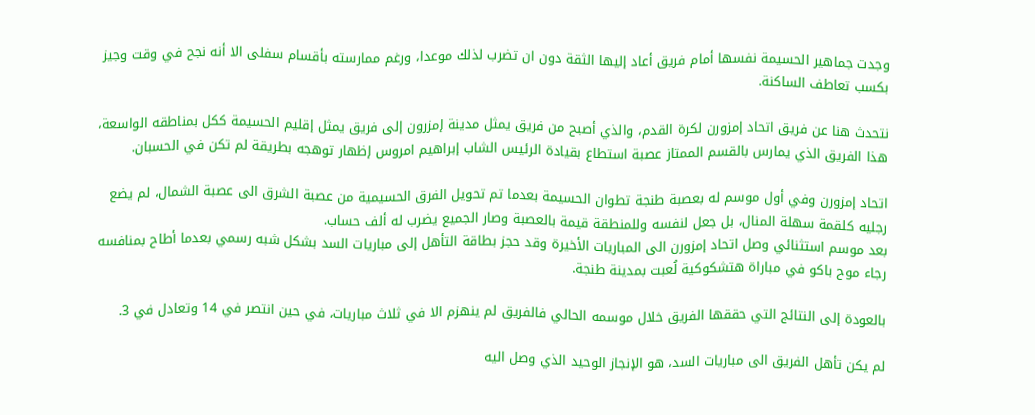وجدت جماهير الحسيمة نفسها أمام فريق أعاد إليها الثقة دون ان تضرب لذلك موعدا، ورغم ممارسته بأقسام سفلى الا أنه نجح في وقت وجيز بكسب تعاطف الساكنة.

نتحدث هنا عن فريق اتحاد إمزورن لكرة القدم، والذي أصبح من فريق يمثل مدينة إمزرون إلى فريق يمثل إقليم الحسيمة ككل بمناطقه الواسعة، هذا الفريق الذي يمارس بالقسم الممتاز عصبة استطاع بقيادة الرئيس الشاب إبراهيم امروس إظهار توهجه بطريقة لم تكن في الحسبان.

اتحاد إمزورن وفي أول موسم له بعصبة طنجة تطوان الحسيمة بعدما تم تحويل الفرق الحسيمية من عصبة الشرق الى عصبة الشمال، لم يضع رجليه كلقمة سهلة المنال، بل جعل لنفسه وللمنطقة قيمة بالعصبة وصار الجميع يضرب له ألف حساب.
بعد موسم استثنائي وصل اتحاد إمزورن الى المباريات الأخيرة وقد حجز بطاقة التأهل إلى مباريات السد بشكل شبه رسمي بعدما أطاح بمنافسه رجاء موح باكو في مباراة هتشكوكية لُعبت بمدينة طنجة.

بالعودة إلى النتائج التي حققها الفريق خلال موسمه الحالي فالفريق لم ينهزم الا في ثلاث مباريات، في حين انتصر في 14 وتعادل في 3.

لم يكن تأهل الفريق الى مباريات السد، هو الإنجاز الوحيد الذي وصل اليه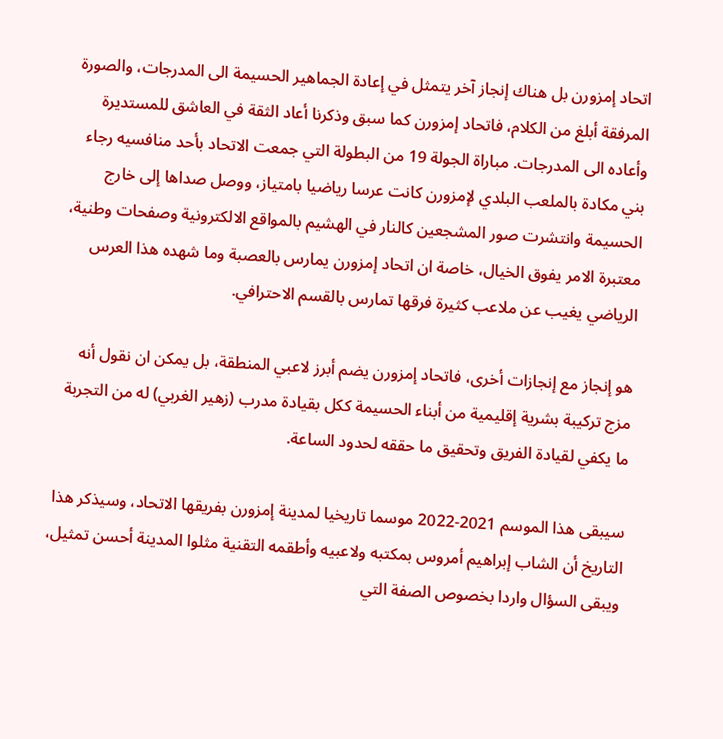اتحاد إمزورن بل هناك إنجاز آخر يتمثل في إعادة الجماهير الحسيمة الى المدرجات، والصورة المرفقة أبلغ من الكلام، فاتحاد إمزورن كما سبق وذكرنا أعاد الثقة في العاشق للمستديرة وأعاده الى المدرجات. مباراة الجولة 19 من البطولة التي جمعت الاتحاد بأحد منافسيه رجاء بني مكادة بالملعب البلدي لإمزورن كانت عرسا رياضيا بامتياز، ووصل صداها إلى خارج الحسيمة وانتشرت صور المشجعين كالنار في الهشيم بالمواقع الالكترونية وصفحات وطنية، معتبرة الامر يفوق الخيال، خاصة ان اتحاد إمزورن يمارس بالعصبة وما شهده هذا العرس الرياضي يغيب عن ملاعب كثيرة فرقها تمارس بالقسم الاحترافي.

هو إنجاز مع إنجازات أخرى، فاتحاد إمزورن يضم أبرز لاعبي المنطقة، بل يمكن ان نقول أنه مزج تركيبة بشرية إقليمية من أبناء الحسيمة ككل بقيادة مدرب (زهير الغربي) له من التجربة ما يكفي لقيادة الفريق وتحقيق ما حققه لحدود الساعة.

سيبقى هذا الموسم 2021-2022 موسما تاريخيا لمدينة إمزورن بفريقها الاتحاد، وسيذكر هذا التاريخ أن الشاب إبراهيم أمروس بمكتبه ولاعبيه وأطقمه التقنية مثلوا المدينة أحسن تمثيل، ويبقى السؤال واردا بخصوص الصفة التي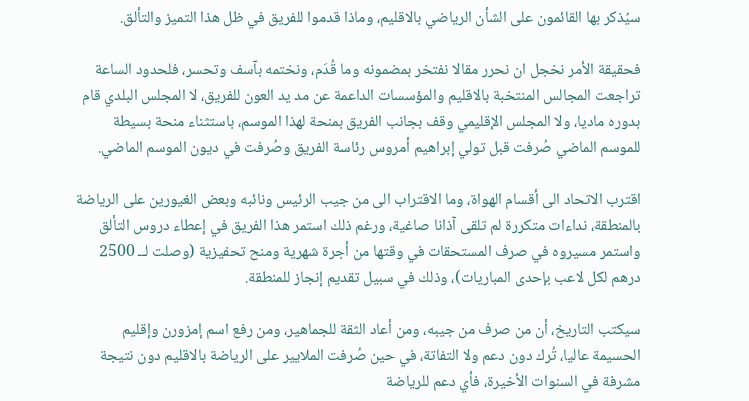سيُذكر بها القائمون على الشأن الرياضي بالاقليم، وماذا قدموا للفريق في ظل هذا التميز والتألق.

فحقيقة الأمر نخجل ان نحرر مقالا نفتخر بمضمونه وما قُدَم، ونختمه بآسف وتحسر، فلحدود الساعة تراجعت المجالس المنتخبة بالاقليم والمؤسسات الداعمة عن مد يد العون للفريق، لا المجلس البلدي قام بدوره ماديا، ولا المجلس الإقليمي وقف بجانب الفريق بمنحة لهذا الموسم، باستثناء منحة بسيطة للموسم الماضي صُرفت قبل تولي إبراهيم أمروس رئاسة الفريق وصُرفت في ديون الموسم الماضي.

اقترب الاتحاد الى أقسام الهواة، وما الاقتراب الى من جيب الرئيس ونائبه وبعض الغيورين على الرياضة بالمنطقة، نداءات متكررة لم تلقى آذانا صاغية، ورغم ذلك استمر هذا الفريق في إعطاء دروس التألق واستمر مسيروه في صرف المستحقات في وقتها من أجرة شهرية ومنح تحفيزية (وصلت لــ 2500 درهم لكل لاعب بإحدى المباريات)، وذلك في سبيل تقديم إنجاز للمنطقة.

سيكتب التاريخ، أن من صرف من جيبه، ومن أعاد الثقة للجماهير، ومن رفع اسم إمزورن وإقليم الحسيمة عاليا، تُرك دون دعم ولا التفاتة، في حين صُرفت الملايير على الرياضة بالاقليم دون نتيجة مشرفة في السنوات الأخيرة، فأي دعم للرياضة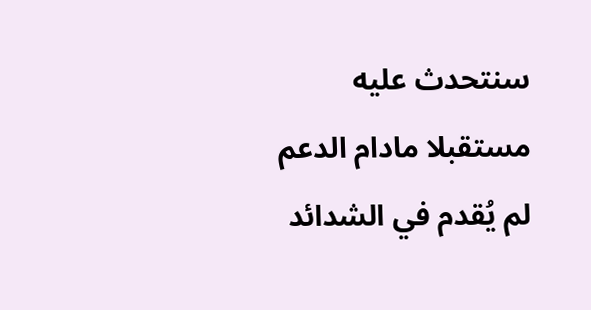سنتحدث عليه مستقبلا مادام الدعم لم يُقدم في الشدائد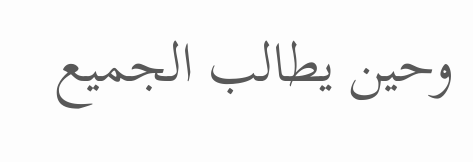وحين يطالب الجميع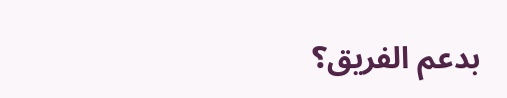بدعم الفريق؟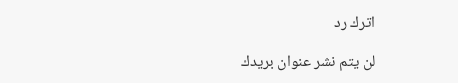اترك رد

لن يتم نشر عنوان بريدك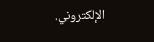الإلكتروني.